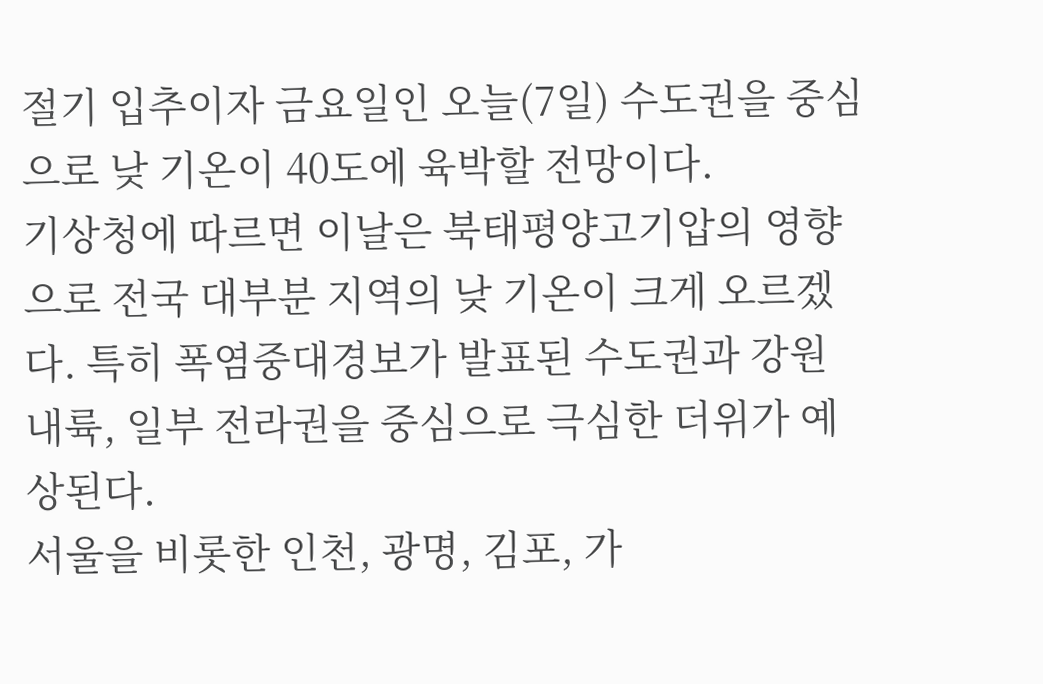절기 입추이자 금요일인 오늘(7일) 수도권을 중심으로 낮 기온이 40도에 육박할 전망이다.
기상청에 따르면 이날은 북태평양고기압의 영향으로 전국 대부분 지역의 낮 기온이 크게 오르겠다. 특히 폭염중대경보가 발표된 수도권과 강원 내륙, 일부 전라권을 중심으로 극심한 더위가 예상된다.
서울을 비롯한 인천, 광명, 김포, 가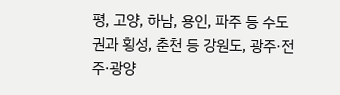평, 고양, 하남, 용인, 파주 등 수도권과 횡성, 춘천 등 강원도, 광주·전주·광양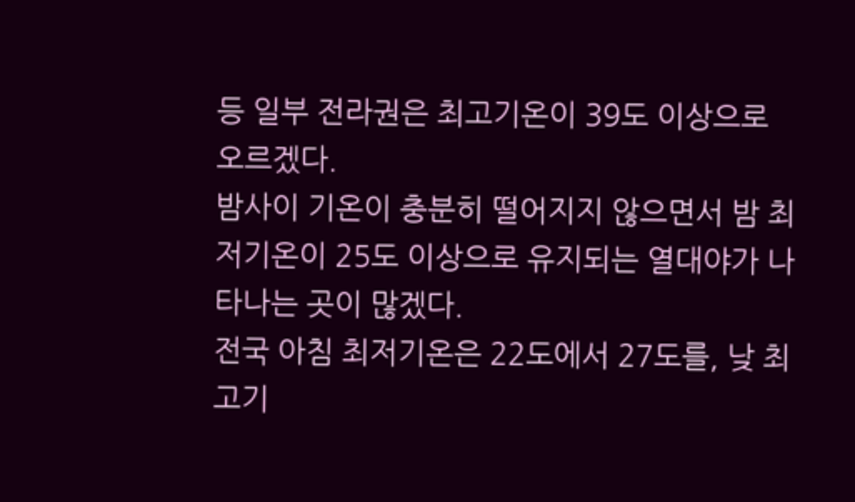등 일부 전라권은 최고기온이 39도 이상으로 오르겠다.
밤사이 기온이 충분히 떨어지지 않으면서 밤 최저기온이 25도 이상으로 유지되는 열대야가 나타나는 곳이 많겠다.
전국 아침 최저기온은 22도에서 27도를, 낮 최고기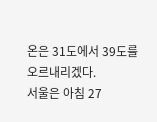온은 31도에서 39도를 오르내리겠다.
서울은 아침 27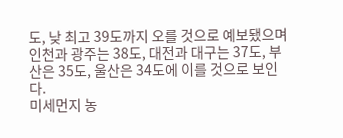도, 낮 최고 39도까지 오를 것으로 예보됐으며 인천과 광주는 38도, 대전과 대구는 37도, 부산은 35도, 울산은 34도에 이를 것으로 보인다.
미세먼지 농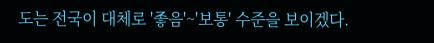도는 전국이 대체로 '좋음'~'보통' 수준을 보이겠다.